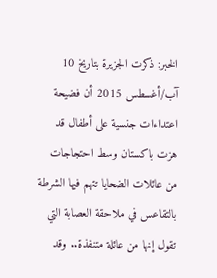الخبر: ذكرت الجزيرة بتاريخ 10 آب/أغسطس 2015 أن فضيحة اعتداءات جنسية على أطفال قد هزت باكستان وسط احتجاجات من عائلات الضحايا تتهم فيها الشرطة بالتقاعس في ملاحقة العصابة التي تقول إنها من عائلة متنفذة.. وقد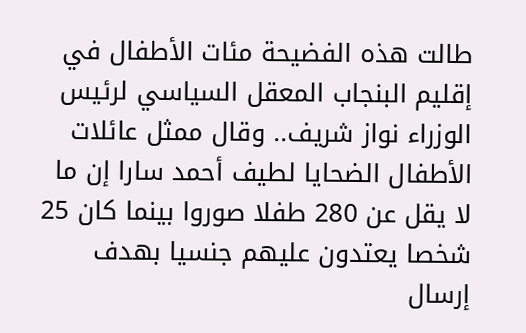طالت هذه الفضيحة مئات الأطفال في إقليم البنجاب المعقل السياسي لرئيس الوزراء نواز شريف.. وقال ممثل عائلات الأطفال الضحايا لطيف أحمد سارا إن ما لا يقل عن 280 طفلا صوروا بينما كان 25 شخصا يعتدون عليهم جنسيا بهدف إرسال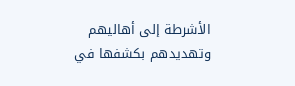الأشرطة إلى أهاليهم وتهديدهم بكشفها في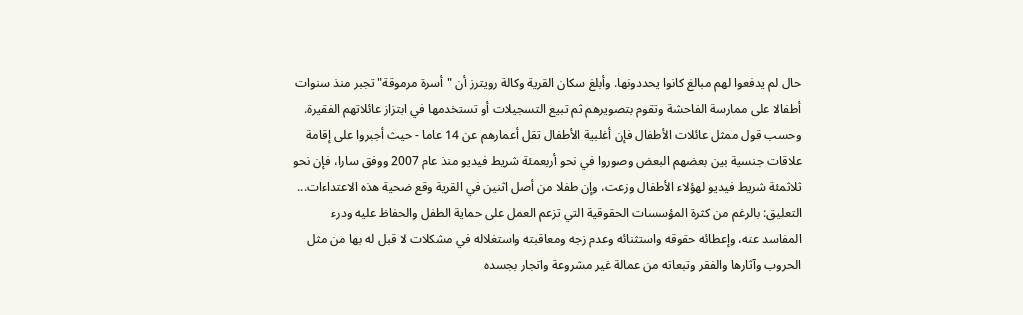حال لم يدفعوا لهم مبالغ كانوا يحددونها. وأبلغ سكان القرية وكالة رويترز أن "أسرة مرموقة" تجبر منذ سنوات أطفالا على ممارسة الفاحشة وتقوم بتصويرهم ثم تبيع التسجيلات أو تستخدمها في ابتزاز عائلاتهم الفقيرة. وحسب قول ممثل عائلات الأطفال فإن أغلبية الأطفال تقل أعمارهم عن 14 عاما - حيث أجبروا على إقامة علاقات جنسية بين بعضهم البعض وصوروا في نحو أربعمئة شريط فيديو منذ عام 2007 ووفق سارا، فإن نحو ثلاثمئة شريط فيديو لهؤلاء الأطفال وزعت، وإن طفلا من أصل اثنين في القرية وقع ضحية هذه الاعتداءات... التعليق: بالرغم من كثرة المؤسسات الحقوقية التي تزعم العمل على حماية الطفل والحفاظ عليه ودرء المفاسد عنه، وإعطائه حقوقه واستثنائه وعدم زجه ومعاقبته واستغلاله في مشكلات لا قبل له بها من مثل الحروب وآثارها والفقر وتبعاته من عمالة غير مشروعة واتجار بجسده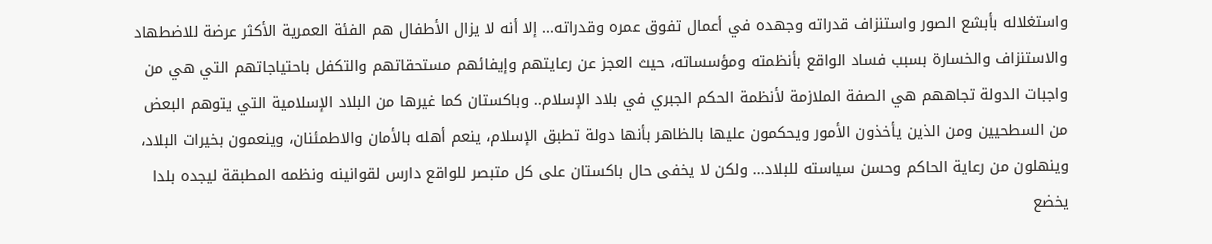واستغلاله بأبشع الصور واستنزاف قدراته وجهده في أعمال تفوق عمره وقدراته... إلا أنه لا يزال الأطفال هم الفئة العمرية الأكثر عرضة للاضطهاد والاستنزاف والخسارة بسبب فساد الواقع بأنظمته ومؤسساته، حيث العجز عن رعايتهم وإيفائهم مستحقاتهم والتكفل باحتياجاتهم التي هي من واجبات الدولة تجاههم هي الصفة الملازمة لأنظمة الحكم الجبري في بلاد الإسلام.. وباكستان كما غيرها من البلاد الإسلامية التي يتوهم البعض من السطحيين ومن الذين يأخذون الأمور ويحكمون عليها بالظاهر بأنها دولة تطبق الإسلام، ينعم أهله بالأمان والاطمئنان، وينعمون بخيرات البلاد، وينهلون من رعاية الحاكم وحسن سياسته للبلاد... ولكن لا يخفى حال باكستان على كل متبصر للواقع دارس لقوانينه ونظمه المطبقة ليجده بلدا يخضع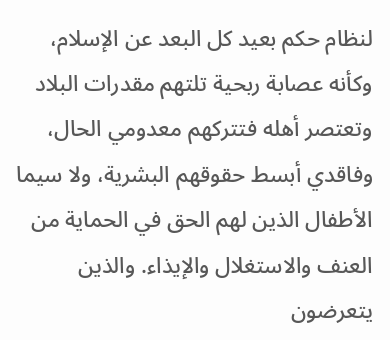لنظام حكم بعيد كل البعد عن الإسلام، وكأنه عصابة ربحية تلتهم مقدرات البلاد وتعتصر أهله فتتركهم معدومي الحال، وفاقدي أبسط حقوقهم البشرية، ولا سيما الأطفال الذين لهم الحق في الحماية من العنف والاستغلال والإيذاء. والذين يتعرضون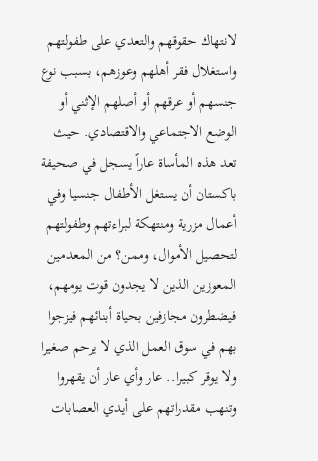لانتهاك حقوقهم والتعدي على طفولتهم واستغلال فقر أهلهم وعوزهم، بسبب نوع جنسهم أو عرقهم أو أصلهم الإثني أو الوضع الاجتماعي والاقتصادي. حيث تعد هذه المأساة عاراً يسجل في صحيفة باكستان أن يستغل الأطفال جنسيا وفي أعمال مزرية ومنتهكة لبراءتهم وطفولتهم لتحصيل الأموال، وممن؟ من المعدمين المعوزين الذين لا يجدون قوت يومهم، فيضطرون مجازفين بحياة أبنائهم فيزجوا بهم في سوق العمل الذي لا يرحم صغيرا ولا يوقر كبيرا.. عار وأي عار أن يقهروا وتنهب مقدراتهم على أيدي العصابات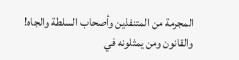المجرمة من المتنفذين وأصحاب السلطة والجاه! والقانون ومن يمثلونه في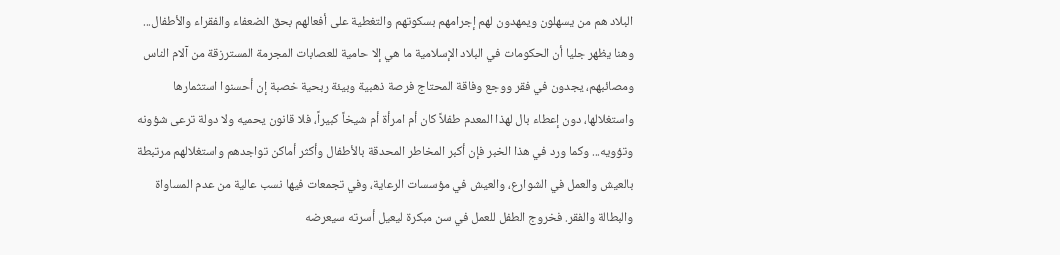البلاد هم من يسهلون ويمهدون لهم إجرامهم بسكوتهم والتغطية على أفعالهم بحق الضعفاء والفقراء والأطفال... وهنا يظهر جليا أن الحكومات في البلاد الإسلامية ما هي إلا حامية للعصابات المجرمة المسترزقة من آلام الناس ومصائبهم، يجدون في فقر ووجع وفاقة المحتاج فرصة ذهبية وبيئة ربحية خصبة إن أحسنوا استثمارها واستغلالها، دون إعطاء بال لهذا المعدم طفلاً كان أم امرأة أم شيخاً كبيراً، فلا قانون يحميه ولا دولة ترعى شؤونه وتؤويه... وكما ورد في هذا الخبر فإن أكبر المخاطر المحدقة بالأطفال وأكثر أماكن تواجدهم واستغلالهم مرتبطة بالعيش والعمل في الشوارع، والعيش في مؤسسات الرعاية، وفي تجمعات فيها نسب عالية من عدم المساواة والبطالة والفقر. فخروج الطفل للعمل في سن مبكرة ليعيل أسرته سيعرضه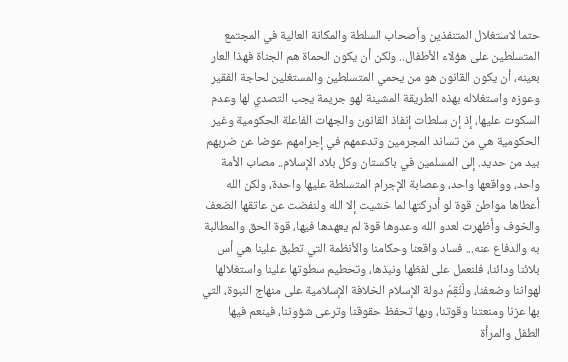حتما لاستغلال المتنفذين وأصحاب السلطة والمكانة العالية في المجتمع المتسلطين على هؤلاء الأطفال.. ولكن أن يكون الحماة هم الجناة فهذا العار بعينه، أن يكون القانون هو من يحمي المتسلطين والمستغلين لحاجة الفقير وعوزه واستغلاله بهذه الطريقة المشينة لهو جريمة يجب التصدي لها وعدم السكوت عليها، إذ إن سلطات إنفاذ القانون والجهات الفاعلة الحكومية وغير الحكومية هي من تساند المجرمين وتدعمهم في إجرامهم عوضا عن ضربهم بيد من حديد. إلى المسلمين في باكستان وكل بلاد الإسلام.. مصاب الأمة واحد، وواقعها واحد، وعصابة الإجرام المتسلطة عليها واحدة، ولكن الله أعطاها مواطن قوة لو أدركتها لما خشيت إلا الله ولنفضت عن عاتقها الضعف والخوف وأظهرت لعدو الله وعدوها قوة لم يعهدها فيها، قوة الحق والمطالبة به والدفاع عنه... فساد واقعنا وحكامنا والأنظمة التي تطبق علينا هي أس بلائنا ودائنا، فلنعمل على لفظها ونبذها، وتحطيم سطوتها علينا واستغلالها لهواننا وضعفنا، ولْنُقِمْ دولة الإسلام الخلافة الإسلامية على منهاج النبوة، التي بها عزنا ومنعتنا وقوتنا، وبها تحفظ حقوقنا وترعى شؤوننا، فينعم فيها الطفل والمرأة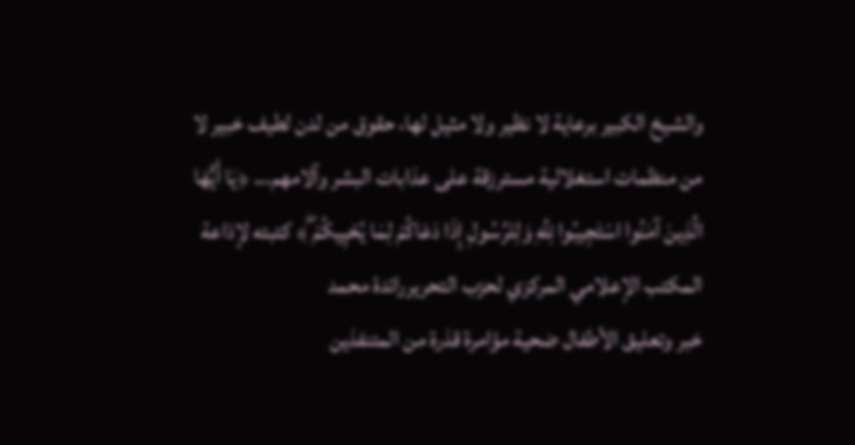والشيخ الكبير برعاية لا نظير ولا مثيل لها، حقوق من لدن لطيف خبير لا من منظمات استغلالية مسترزقة على عذابات البشر وآلامهم... ﴿يَا أَيُّهَا الَّذِينَ آمَنُوا اسْتَجِيبُوا لِلَّهِ وَلِلرَّسُولِ إِذَا دَعَاكُمْ لِمَا يُحْيِيكُمْ ۖ﴾ كتبته لإذاعة المكتب الإعلامي المركزي لحزب التحريررائدة محمد
خبر وتعليق الأطفال ضحية مؤامرة قذرة من المتنفذين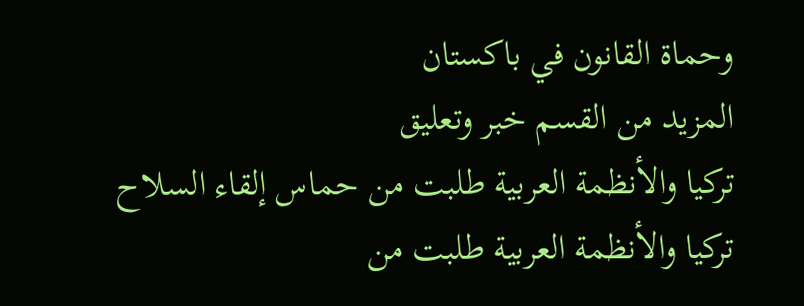وحماة القانون في باكستان
المزيد من القسم خبر وتعليق
تركيا والأنظمة العربية طلبت من حماس إلقاء السلاح
تركيا والأنظمة العربية طلبت من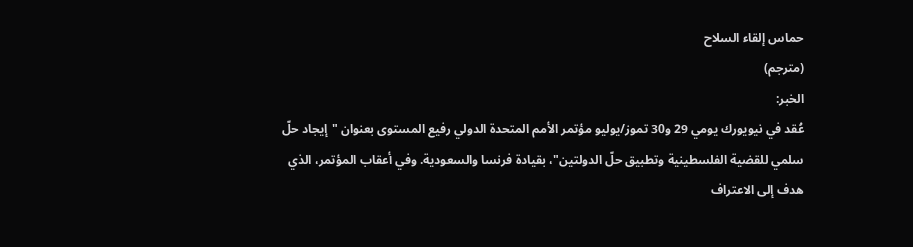حماس إلقاء السلاح
(مترجم)
الخبر:
عُقد في نيويورك يومي 29 و30 تموز/يوليو مؤتمر الأمم المتحدة الدولي رفيع المستوى بعنوان "إيجاد حلّ سلمي للقضية الفلسطينية وتطبيق حلّ الدولتين"، بقيادة فرنسا والسعودية. وفي أعقاب المؤتمر، الذي هدف إلى الاعتراف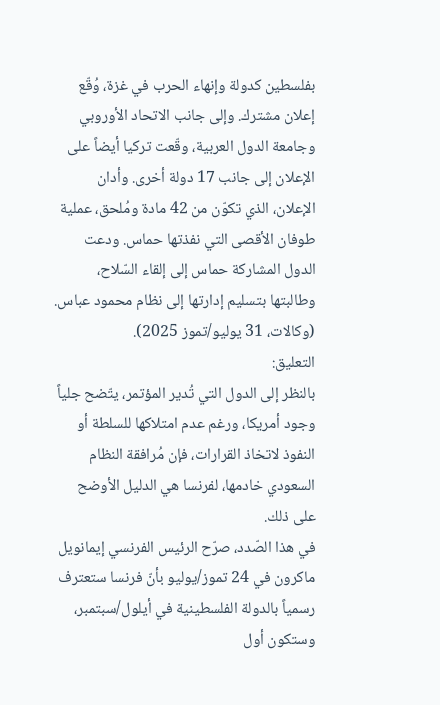بفلسطين كدولة وإنهاء الحرب في غزة، وُقّع إعلان مشترك. وإلى جانب الاتحاد الأوروبي وجامعة الدول العربية، وقّعت تركيا أيضاً على الإعلان إلى جانب 17 دولة أخرى. وأدان الإعلان، الذي تكوّن من 42 مادة ومُلحق، عملية طوفان الأقصى التي نفذتها حماس. ودعت الدول المشاركة حماس إلى إلقاء السّلاح، وطالبتها بتسليم إدارتها إلى نظام محمود عباس. (وكالات، 31 يوليو/تموز 2025).
التعليق:
بالنظر إلى الدول التي تُدير المؤتمر، يتّضح جلياً وجود أمريكا، ورغم عدم امتلاكها للسلطة أو النفوذ لاتخاذ القرارات، فإن مُرافقة النظام السعودي خادمها، لفرنسا هي الدليل الأوضح على ذلك.
في هذا الصّدد، صرّح الرئيس الفرنسي إيمانويل ماكرون في 24 تموز/يوليو بأنّ فرنسا ستعترف رسمياً بالدولة الفلسطينية في أيلول/سبتمبر، وستكون أول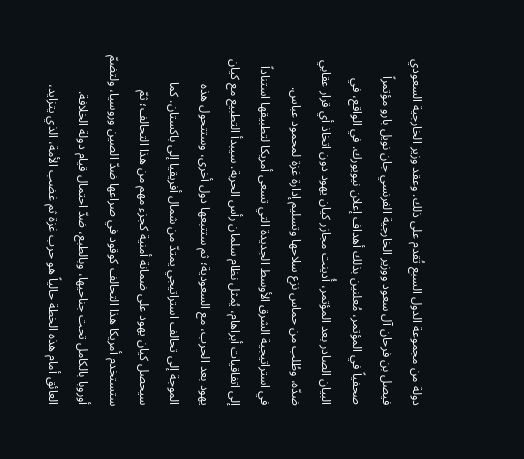دولة من مجموعة الدول السبع تُقدم على ذلك. وعقد وزير الخارجية السعودي فيصل بن فرحان آل سعود ووزير الخارجية الفرنسي جان نويل بارو مؤتمراً صحفياً في المؤتمر، مُعلنين بذلك أهداف إعلان نيويورك. في الواقع، في البيان الصادر بعد المؤتمر، أُدينت مجازر كيان يهود دون اتخاذ أي قرار عقابي ضدّه، وطُلب من حماس نزع سلاحها وتسليم إدارة غزة لمحمود عباس.
في استراتيجية الشرق الأوسط الجديدة التي تسعى أمريكا لتطبيقها استناداً إلى اتفاقيات أبراهام، يُمثل نظام سلمان رأس الحربة. سيبدأ التطبيع مع كيان يهود بعد الحرب، مع السعودية؛ ثم ستتبعها دول أخرى، وستتحول هذه الموجة إلى تحالف استراتيجي يمتدّ من شمال أفريقيا إلى باكستان. كما سيحصل كيان يهود على ضمانة أمنية كجزء مهم من هذا التحالف؛ ثمّ ستستخدم أمريكا هذا التحالف كوقود في صراعها ضدّ الصين وروسيا، ولتضمّ أوروبا بالكامل تحت جناحيها، وبالطبع، ضدّ احتمال قيام دولة الخلافة.
العائق أمام هذه الخطة حالياً هو حرب غزة ثم غضب الأمة، الذي يتزايد،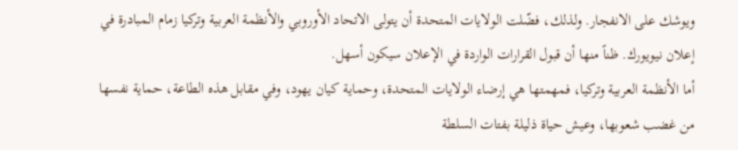ويوشك على الانفجار. ولذلك، فضّلت الولايات المتحدة أن يتولى الاتحاد الأوروبي والأنظمة العربية وتركيا زمام المبادرة في إعلان نيويورك. ظناً منها أن قبول القرارات الواردة في الإعلان سيكون أسهل.
أما الأنظمة العربية وتركيا، فمهمتها هي إرضاء الولايات المتحدة، وحماية كيان يهود، وفي مقابل هذه الطاعة، حماية نفسها من غضب شعوبها، وعيش حياة ذليلة بفتات السلطة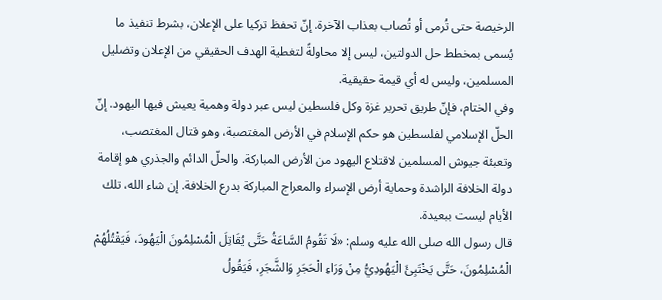الرخيصة حتى تُرمى أو تُصاب بعذاب الآخرة. إنّ تحفظ تركيا على الإعلان، بشرط تنفيذ ما يُسمى بمخطط حل الدولتين، ليس إلا محاولةً لتغطية الهدف الحقيقي من الإعلان وتضليل المسلمين، وليس له أي قيمة حقيقية.
وفي الختام، فإنّ طريق تحرير غزة وكل فلسطين ليس عبر دولة وهمية يعيش فيها اليهود. إنّ الحلّ الإسلامي لفلسطين هو حكم الإسلام في الأرض المغتصبة، وهو قتال المغتصب، وتعبئة جيوش المسلمين لاقتلاع اليهود من الأرض المباركة. والحلّ الدائم والجذري هو إقامة دولة الخلافة الراشدة وحماية أرض الإسراء والمعراج المباركة بدرع الخلافة. إن شاء الله، تلك الأيام ليست ببعيدة.
قال رسول الله صلى الله عليه وسلم: «لَا تَقُومُ السَّاعَةُ حَتَّى يُقَاتِلَ الْمُسْلِمُونَ الْيَهُودَ، فَيَقْتُلُهُمْ الْمُسْلِمُونَ، حَتَّى يَخْتَبِئَ الْيَهُودِيُّ مِنْ وَرَاءِ الْحَجَرِ وَالشَّجَرِ، فَيَقُولُ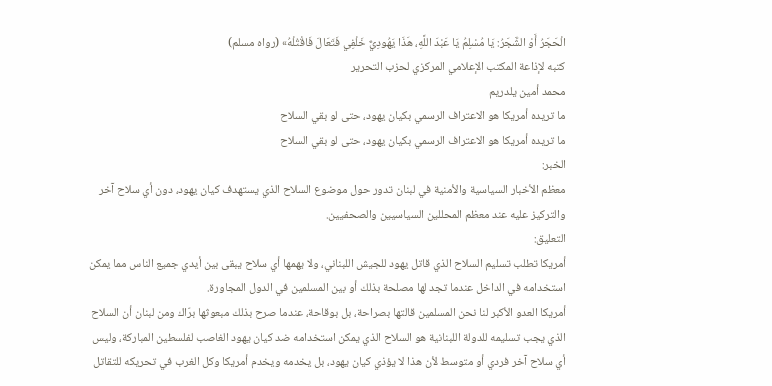الْحَجَرُ أَوْ الشَّجَرُ: يَا مُسْلِمُ يَا عَبْدَ اللَّهِ، هَذَا يَهُودِيٌّ خَلْفِي فَتَعَالَ فَاقْتُلْهُ» (رواه مسلم)
كتبه لإذاعة المكتب الإعلامي المركزي لحزب التحرير
محمد أمين يلدريم
ما تريده أمريكا هو الاعتراف الرسمي بكيان يهود، حتى لو بقي السلاح
ما تريده أمريكا هو الاعتراف الرسمي بكيان يهود، حتى لو بقي السلاح
الخبر:
معظم الأخبار السياسية والأمنية في لبنان تدور حول موضوع السلاح الذي يستهدف كيان يهود، دون أي سلاح آخر والتركيز عليه عند معظم المحللين السياسيين والصحفيين.
التعليق:
أمريكا تطلب تسليم السلاح الذي قاتل يهود للجيش اللبناني، ولا يهمها أي سلاح يبقى بين أيدي جميع الناس مما يمكن استخدامه في الداخل عندما تجد لها مصلحة بذلك أو بين المسلمين في الدول المجاورة.
أمريكا العدو الأكبر لنا نحن المسلمين قالتها بصراحة، بل بوقاحة، عندما صرح بذلك مبعوثها برّاك ومن لبنان أن السلاح الذي يجب تسليمه للدولة اللبنانية هو السلاح الذي يمكن استخدامه ضد كيان يهود الغاصب لفلسطين المباركة، وليس أي سلاح آخر فردي أو متوسط لأن هذا لا يؤذي كيان يهود، بل يخدمه ويخدم أمريكا وكل الغرب في تحريكه للتقاتل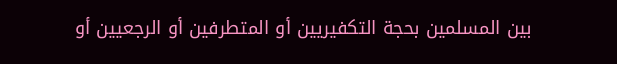بين المسلمين بحجة التكفيريين أو المتطرفين أو الرجعيين أو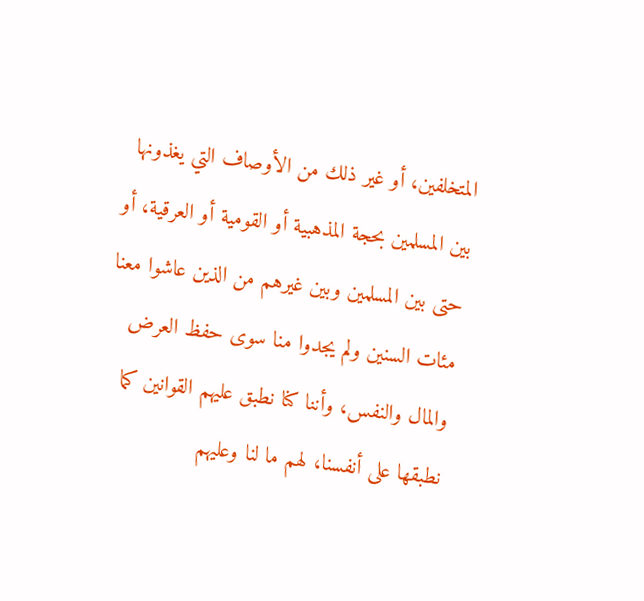المتخلفين، أو غير ذلك من الأوصاف التي يغذونها بين المسلمين بحجة المذهبية أو القومية أو العرقية، أو حتى بين المسلمين وبين غيرهم من الذين عاشوا معنا مئات السنين ولم يجدوا منا سوى حفظ العرض والمال والنفس، وأننا كنا نطبق عليهم القوانين كما نطبقها على أنفسنا، لهم ما لنا وعليهم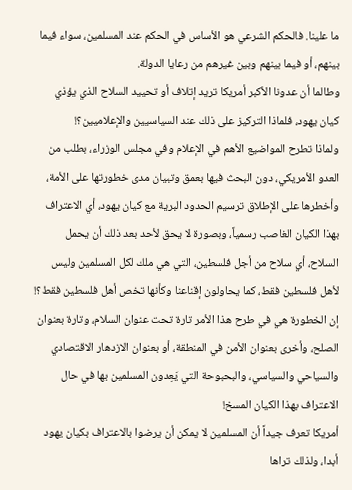ما علينا. فالحكم الشرعي هو الأساس في الحكم عند المسلمين، سواء فيما بينهم، أو فيما بينهم وبين غيرهم من رعايا الدولة.
وطالما أن عدونا الأكبر أمريكا تريد إتلاف أو تحييد السلاح الذي يؤذي كيان يهود، فلماذا التركيز على ذلك عند السياسيين والإعلاميين؟!
ولماذا تطرح المواضيع الأهم في الإعلام وفي مجلس الوزراء، بطلب من العدو الأمريكي، دون البحث فيها بعمق وتبيان مدى خطورتها على الأمة، وأخطرها على الإطلاق ترسيم الحدود البرية مع كيان يهود، أي الاعتراف بهذا الكيان الغاصب رسمياً، وبصورة لا يحق لأحد بعد ذلك أن يحمل السلاح، أي سلاح من أجل فلسطين، التي هي ملك لكل المسلمين وليس لأهل فلسطين فقط، كما يحاولون إقناعنا وكأنها تخص أهل فلسطين فقط؟!
إن الخطورة هي في طرح هذا الأمر تارة تحت عنوان السلام، وتارة بعنوان الصلح، وأخرى بعنوان الأمن في المنطقة، أو بعنوان الازدهار الاقتصادي والسياحي والسياسي، والبحبوحة التي يَعِدون المسلمين بها في حال الاعتراف بهذا الكيان المسخ!
أمريكا تعرف جيداً أن المسلمين لا يمكن أن يرضوا بالاعتراف بكيان يهود أبدا، ولذلك تراها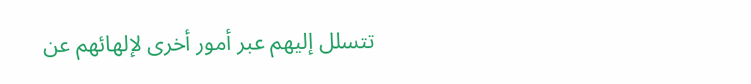تتسلل إليهم عبر أمور أخرى لإلهائهم عن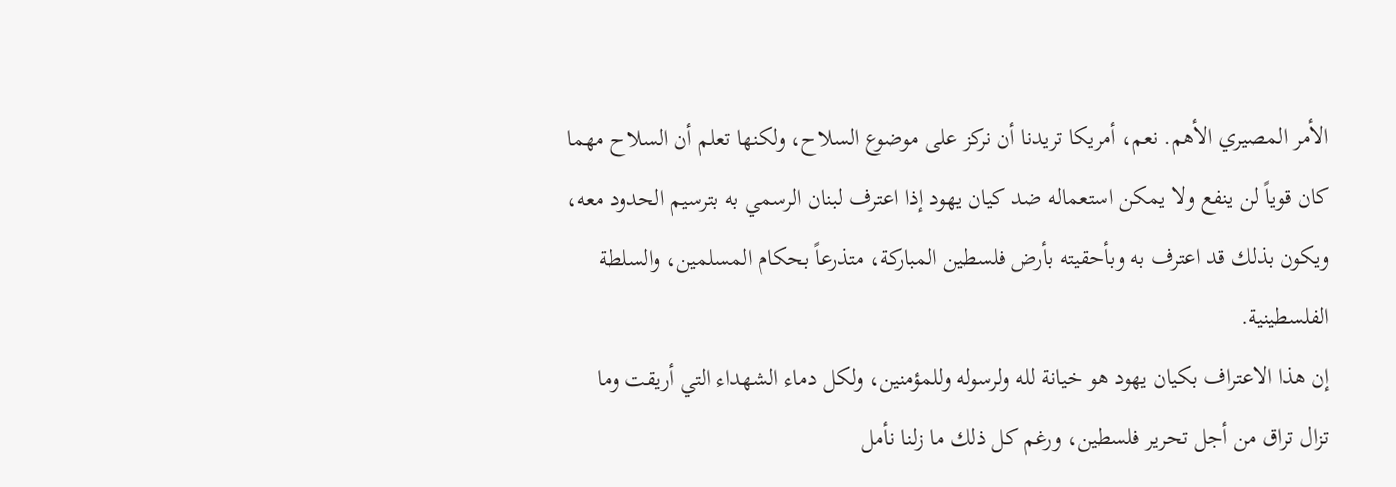الأمر المصيري الأهم. نعم، أمريكا تريدنا أن نركز على موضوع السلاح، ولكنها تعلم أن السلاح مهما كان قوياً لن ينفع ولا يمكن استعماله ضد كيان يهود إذا اعترف لبنان الرسمي به بترسيم الحدود معه، ويكون بذلك قد اعترف به وبأحقيته بأرض فلسطين المباركة، متذرعاً بحكام المسلمين، والسلطة الفلسطينية.
إن هذا الاعتراف بكيان يهود هو خيانة لله ولرسوله وللمؤمنين، ولكل دماء الشهداء التي أريقت وما تزال تراق من أجل تحرير فلسطين، ورغم كل ذلك ما زلنا نأمل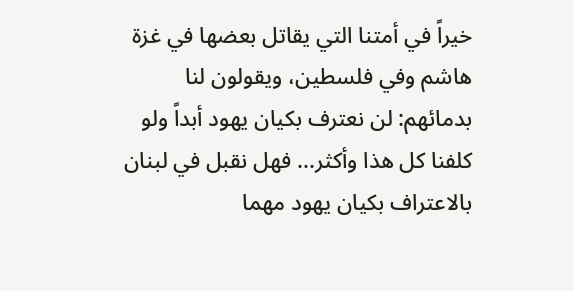خيراً في أمتنا التي يقاتل بعضها في غزة هاشم وفي فلسطين، ويقولون لنا بدمائهم: لن نعترف بكيان يهود أبداً ولو كلفنا كل هذا وأكثر... فهل نقبل في لبنان بالاعتراف بكيان يهود مهما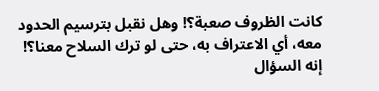كانت الظروف صعبة؟! وهل نقبل بترسيم الحدود معه، أي الاعتراف به، حتى لو ترك السلاح معنا؟! إنه السؤال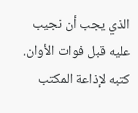الذي يجب أن نجيب عليه قبل فوات الأوان.
كتبه لإذاعة المكتب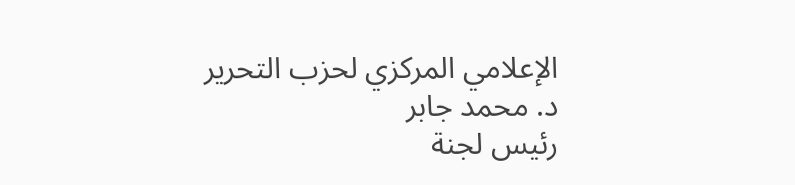الإعلامي المركزي لحزب التحرير
د. محمد جابر
رئيس لجنة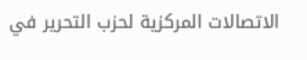الاتصالات المركزية لحزب التحرير في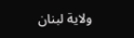ولاية لبنان